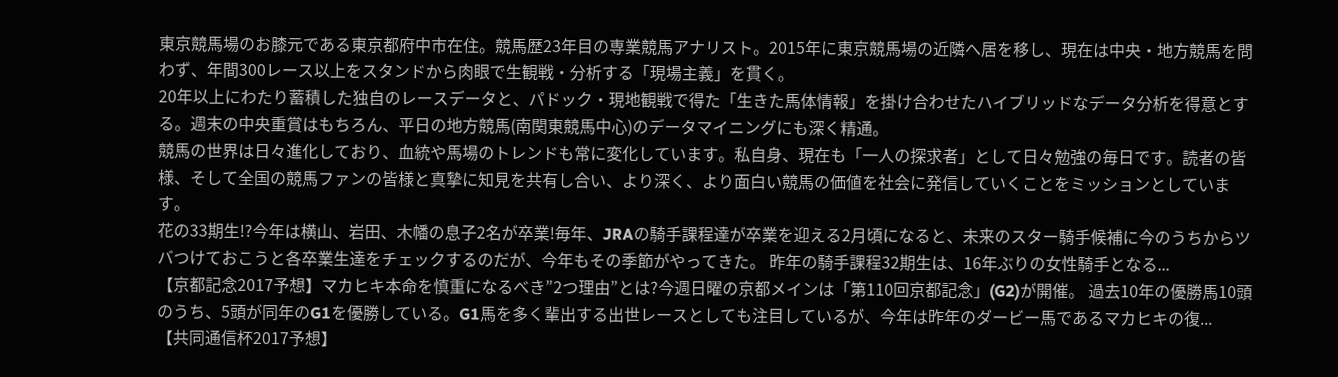東京競馬場のお膝元である東京都府中市在住。競馬歴23年目の専業競馬アナリスト。2015年に東京競馬場の近隣へ居を移し、現在は中央・地方競馬を問わず、年間300レース以上をスタンドから肉眼で生観戦・分析する「現場主義」を貫く。
20年以上にわたり蓄積した独自のレースデータと、パドック・現地観戦で得た「生きた馬体情報」を掛け合わせたハイブリッドなデータ分析を得意とする。週末の中央重賞はもちろん、平日の地方競馬(南関東競馬中心)のデータマイニングにも深く精通。
競馬の世界は日々進化しており、血統や馬場のトレンドも常に変化しています。私自身、現在も「一人の探求者」として日々勉強の毎日です。読者の皆様、そして全国の競馬ファンの皆様と真摯に知見を共有し合い、より深く、より面白い競馬の価値を社会に発信していくことをミッションとしています。
花の33期生!?今年は横山、岩田、木幡の息子2名が卒業!毎年、JRAの騎手課程達が卒業を迎える2月頃になると、未来のスター騎手候補に今のうちからツバつけておこうと各卒業生達をチェックするのだが、今年もその季節がやってきた。 昨年の騎手課程32期生は、16年ぶりの女性騎手となる...
【京都記念2017予想】マカヒキ本命を慎重になるべき”2つ理由”とは?今週日曜の京都メインは「第110回京都記念」(G2)が開催。 過去10年の優勝馬10頭のうち、5頭が同年のG1を優勝している。G1馬を多く輩出する出世レースとしても注目しているが、今年は昨年のダービー馬であるマカヒキの復...
【共同通信杯2017予想】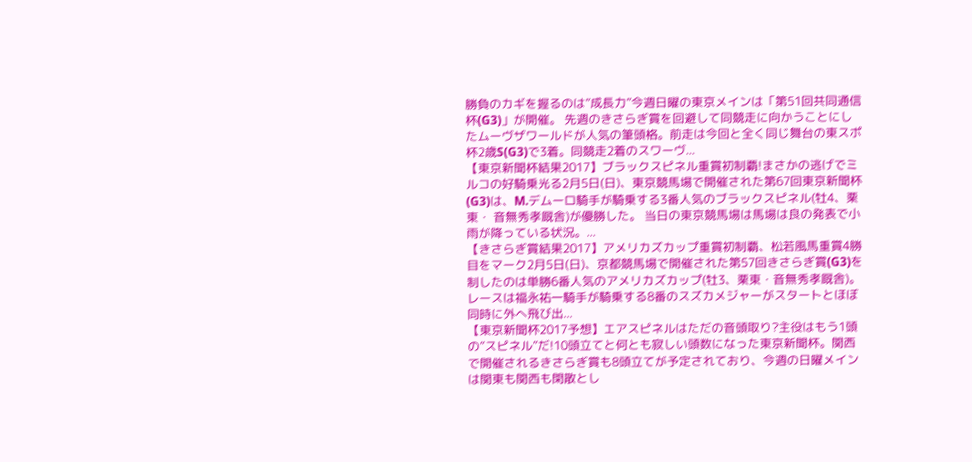勝負のカギを握るのは”成長力”今週日曜の東京メインは「第51回共同通信杯(G3)」が開催。 先週のきさらぎ賞を回避して同競走に向かうことにしたムーヴザワールドが人気の筆頭格。前走は今回と全く同じ舞台の東スポ杯2歳S(G3)で3着。同競走2着のスワーヴ...
【東京新聞杯結果2017】ブラックスピネル重賞初制覇!まさかの逃げでミルコの好騎乗光る2月5日(日)、東京競馬場で開催された第67回東京新聞杯(G3)は、M.デムーロ騎手が騎乗する3番人気のブラックスピネル(牡4、栗東・ 音無秀孝厩舎)が優勝した。 当日の東京競馬場は馬場は良の発表で小雨が降っている状況。...
【きさらぎ賞結果2017】アメリカズカップ重賞初制覇、松若風馬重賞4勝目をマーク2月5日(日)、京都競馬場で開催された第57回きさらぎ賞(G3)を制したのは単勝6番人気のアメリカズカップ(牡3、栗東・音無秀孝厩舎)。 レースは福永祐一騎手が騎乗する8番のスズカメジャーがスタートとほぼ同時に外へ飛び出...
【東京新聞杯2017予想】エアスピネルはただの音頭取り?主役はもう1頭の”スピネル”だ!10頭立てと何とも寂しい頭数になった東京新聞杯。関西で開催されるきさらぎ賞も8頭立てが予定されており、今週の日曜メインは関東も関西も閑散とし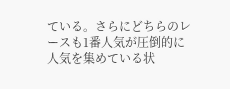ている。さらにどちらのレースも1番人気が圧倒的に人気を集めている状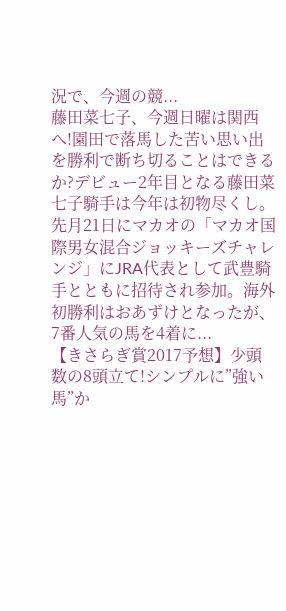況で、今週の競...
藤田菜七子、今週日曜は関西へ!園田で落馬した苦い思い出を勝利で断ち切ることはできるか?デビュー2年目となる藤田菜七子騎手は今年は初物尽くし。 先月21日にマカオの「マカオ国際男女混合ジョッキーズチャレンジ」にJRA代表として武豊騎手とともに招待され参加。海外初勝利はおあずけとなったが、7番人気の馬を4着に...
【きさらぎ賞2017予想】少頭数の8頭立て!シンプルに”強い馬”か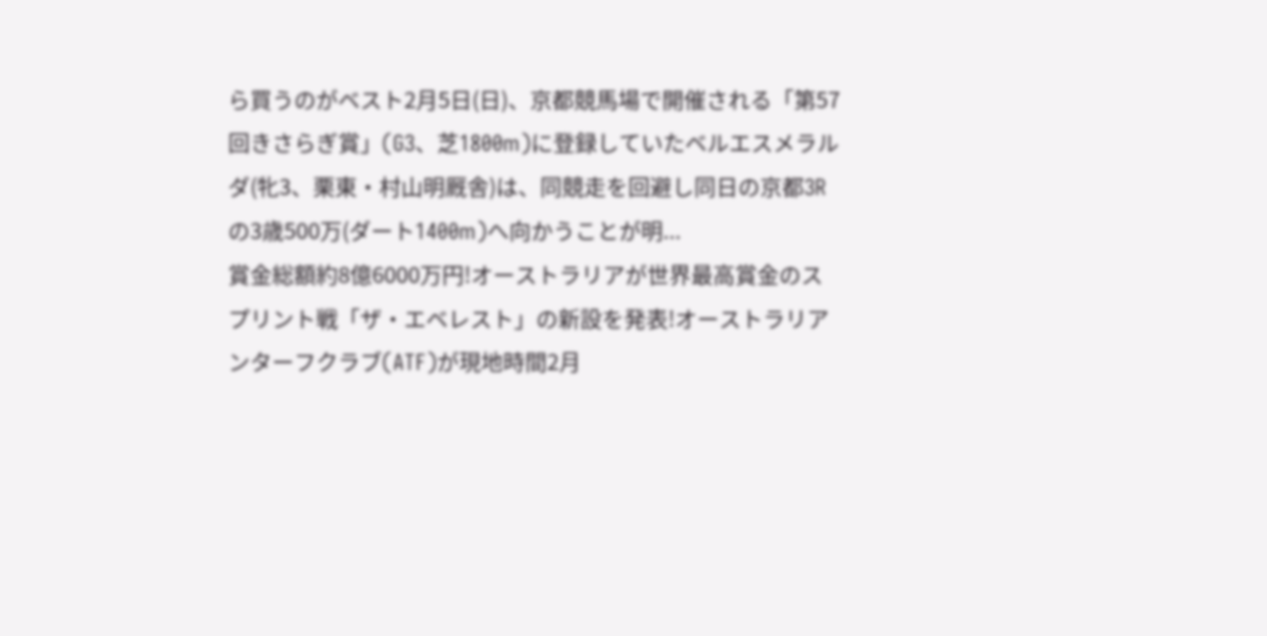ら買うのがベスト2月5日(日)、京都競馬場で開催される「第57回きさらぎ賞」(G3、芝1800m)に登録していたベルエスメラルダ(牝3、栗東・村山明厩舎)は、同競走を回避し同日の京都3Rの3歳500万(ダート1400m)へ向かうことが明...
賞金総額約8億6000万円!オーストラリアが世界最高賞金のスプリント戦「ザ・エベレスト」の新設を発表!オーストラリアンターフクラブ(ATF)が現地時間2月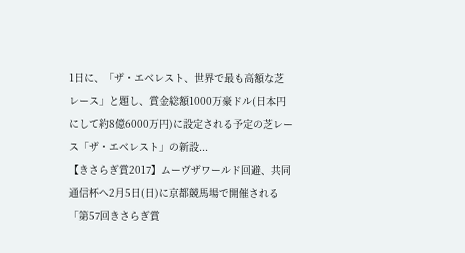1日に、「ザ・エベレスト、世界で最も高額な芝レース」と題し、賞金総額1000万豪ドル(日本円にして約8億6000万円)に設定される予定の芝レース「ザ・エベレスト」の新設...
【きさらぎ賞2017】ムーヴザワールド回避、共同通信杯へ2月5日(日)に京都競馬場で開催される「第57回きさらぎ賞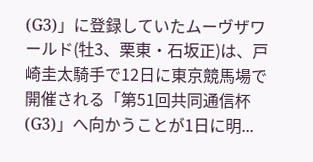(G3)」に登録していたムーヴザワールド(牡3、栗東・石坂正)は、戸崎圭太騎手で12日に東京競馬場で開催される「第51回共同通信杯(G3)」へ向かうことが1日に明...